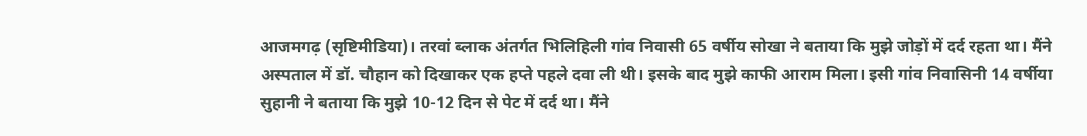आजमगढ़ (सृष्टिमीडिया)। तरवां ब्लाक अंतर्गत भिलिहिली गांव निवासी 65 वर्षीय सोखा ने बताया कि मुझे जोड़ों में दर्द रहता था। मैंने अस्पताल में डॉ. चौहान को दिखाकर एक हप्ते पहले दवा ली थी। इसके बाद मुझे काफी आराम मिला। इसी गांव निवासिनी 14 वर्षीया सुहानी ने बताया कि मुझे 10-12 दिन से पेट में दर्द था। मैंने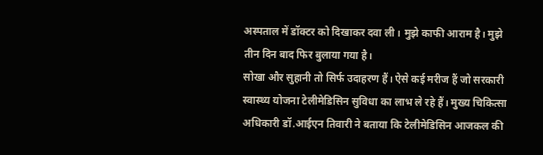अस्पताल में डॉक्टर को दिखाकर दवा ली। मुझे काफी आराम है। मुझे तीन दिन बाद फिर बुलाया गया है।
सोखा और सुहानी तो सिर्फ उदाहरण हैं। ऐसे कई मरीज हैं जो सरकारी स्वास्थ्य योजना टेलीमेडिसिन सुविधा का लाभ ले रहे हैं। मुख्य चिकित्सा अधिकारी डॉ.आईएन तिवारी ने बताया कि टेलीमेडिसिन आजकल की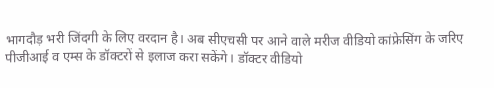भागदौड़ भरी जिंदगी के लिए वरदान है। अब सीएचसी पर आने वाले मरीज वीडियो कांफ्रेसिंग के जरिए पीजीआई व एम्स के डॉक्टरों से इलाज करा सकेंगे। डॉक्टर वीडियो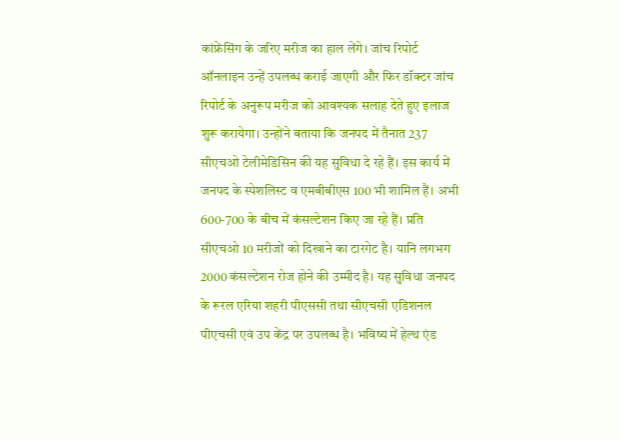कांफ्रेंसिंग के जरिए मरीज का हाल लेंगे। जांच रिपोर्ट ऑनलाइन उन्हें उपलब्ध कराई जाएगी और फिर डॉक्टर जांच रिपोर्ट के अनुरूप मरीज को आवश्यक सलाह देते हुए इलाज शुरू करायेगा। उन्होंने बताया कि जनपद में तैनात 237 सीएचओ टेलीमेडिसिन की यह सुविधा दे रहे हैं। इस कार्य में जनपद के स्पेशलिस्ट व एमबीबीएस 100 भी शामिल हैं। अभी 600-700 के बीच में कंसल्टेशन किए जा रहे हैं। प्रति सीएचओ 10 मरीजों को दिखाने का टारगेट है। यानि लगभग 2000 कंसल्टेशन रोज होने की उम्मीद है। यह सुविधा जनपद के रूरल एरिया शहरी पीएससी तथा सीएचसी एडिशनल पीएचसी एवं उप केंद्र पर उपलब्ध है। भविष्य में हेल्थ एंड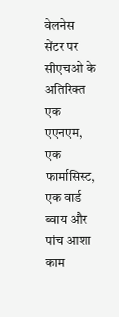वेलनेस सेंटर पर सीएचओ के अतिरिक्त एक एएनएम, एक फार्मासिस्ट, एक वार्ड ब्वाय और पांच आशा काम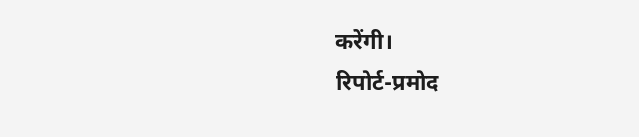करेंगी।
रिपोर्ट-प्रमोद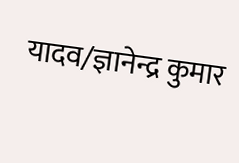यादव/ज्ञानेन्द्र कुमार